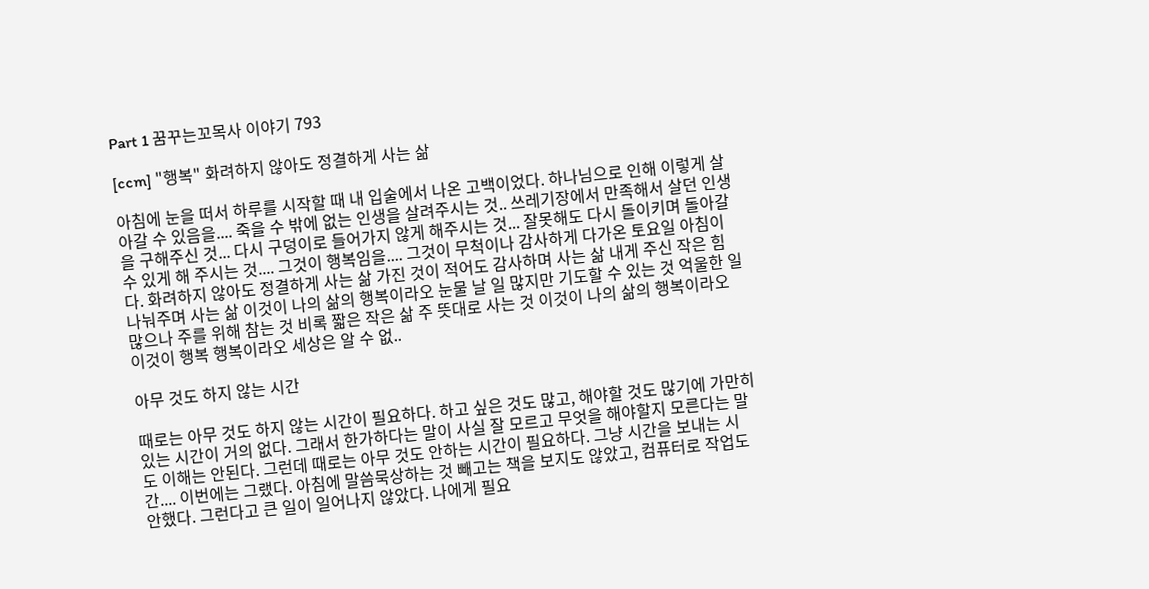Part 1 꿈꾸는꼬목사 이야기 793

[ccm] "행복" 화려하지 않아도 정결하게 사는 삶

아침에 눈을 떠서 하루를 시작할 때 내 입술에서 나온 고백이었다. 하나님으로 인해 이렇게 살아갈 수 있음을.... 죽을 수 밖에 없는 인생을 살려주시는 것.. 쓰레기장에서 만족해서 살던 인생을 구해주신 것... 다시 구덩이로 들어가지 않게 해주시는 것... 잘못해도 다시 돌이키며 돌아갈 수 있게 해 주시는 것.... 그것이 행복임을.... 그것이 무척이나 감사하게 다가온 토요일 아침이다. 화려하지 않아도 정결하게 사는 삶 가진 것이 적어도 감사하며 사는 삶 내게 주신 작은 힘 나눠주며 사는 삶 이것이 나의 삶의 행복이라오 눈물 날 일 많지만 기도할 수 있는 것 억울한 일 많으나 주를 위해 참는 것 비록 짧은 작은 삶 주 뜻대로 사는 것 이것이 나의 삶의 행복이라오 이것이 행복 행복이라오 세상은 알 수 없..

아무 것도 하지 않는 시간

때로는 아무 것도 하지 않는 시간이 필요하다. 하고 싶은 것도 많고, 해야할 것도 많기에 가만히 있는 시간이 거의 없다. 그래서 한가하다는 말이 사실 잘 모르고 무엇을 해야할지 모른다는 말도 이해는 안된다. 그런데 때로는 아무 것도 안하는 시간이 필요하다. 그냥 시간을 보내는 시간.... 이번에는 그랬다. 아침에 말씀묵상하는 것 빼고는 책을 보지도 않았고, 컴퓨터로 작업도 안했다. 그런다고 큰 일이 일어나지 않았다. 나에게 필요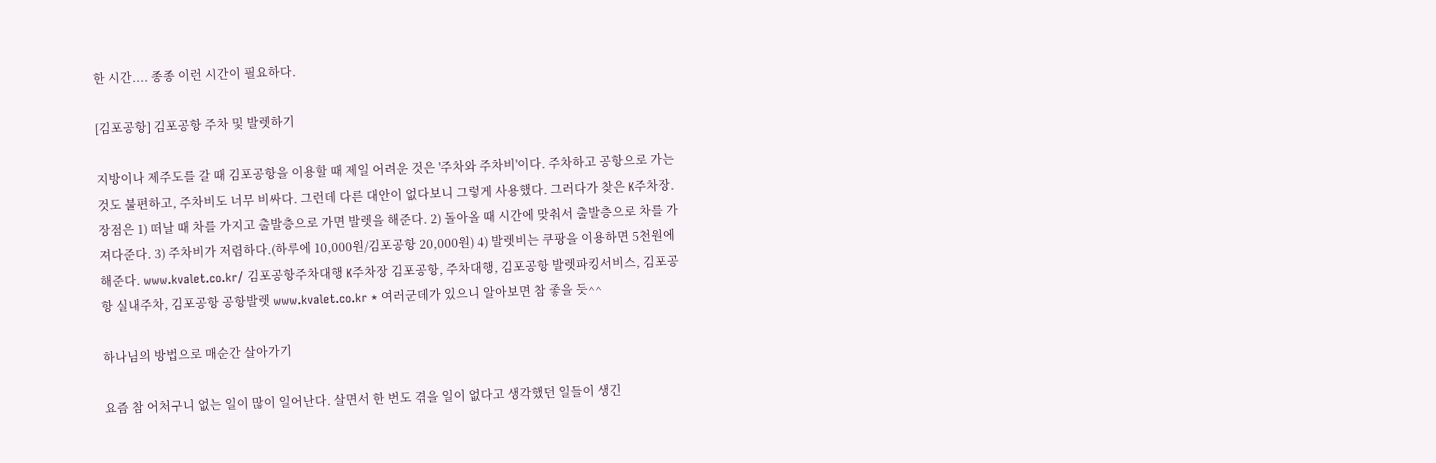한 시간.... 종종 이런 시간이 필요하다.

[김포공항] 김포공항 주차 및 발렛하기

지방이나 제주도를 갈 때 김포공항을 이용할 때 제일 어려운 것은 '주차와 주차비'이다. 주차하고 공항으로 가는 것도 불편하고, 주차비도 너무 비싸다. 그런데 다른 대안이 없다보니 그렇게 사용했다. 그러다가 찾은 K주차장. 장점은 1) 떠날 때 차를 가지고 출발층으로 가면 발렛을 해준다. 2) 돌아올 때 시간에 맞춰서 출발층으로 차를 가져다준다. 3) 주차비가 저렴하다.(하루에 10,000원/김포공항 20,000원) 4) 발렛비는 쿠팡을 이용하면 5천원에 해준다. www.kvalet.co.kr/ 김포공항주차대행 K주차장 김포공항, 주차대행, 김포공항 발렛파킹서비스, 김포공항 실내주차, 김포공항 공항발렛 www.kvalet.co.kr * 여러군데가 있으니 알아보면 참 좋을 듯^^

하나님의 방법으로 매순간 살아가기

요즘 참 어처구니 없는 일이 많이 일어난다. 살면서 한 번도 겪을 일이 없다고 생각했던 일들이 생긴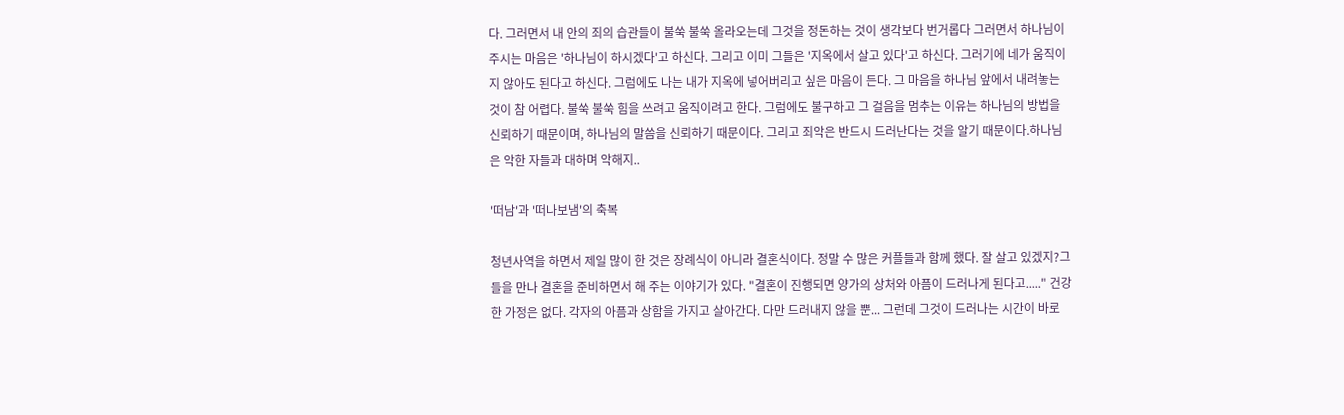다. 그러면서 내 안의 죄의 습관들이 불쑥 불쑥 올라오는데 그것을 정돈하는 것이 생각보다 번거롭다 그러면서 하나님이 주시는 마음은 '하나님이 하시겠다'고 하신다. 그리고 이미 그들은 '지옥에서 살고 있다'고 하신다. 그러기에 네가 움직이지 않아도 된다고 하신다. 그럼에도 나는 내가 지옥에 넣어버리고 싶은 마음이 든다. 그 마음을 하나님 앞에서 내려놓는 것이 참 어렵다. 불쑥 불쑥 힘을 쓰려고 움직이려고 한다. 그럼에도 불구하고 그 걸음을 멈추는 이유는 하나님의 방법을 신뢰하기 때문이며, 하나님의 말씀을 신뢰하기 때문이다. 그리고 죄악은 반드시 드러난다는 것을 알기 때문이다.하나님은 악한 자들과 대하며 악해지..

'떠남'과 '떠나보냄'의 축복

청년사역을 하면서 제일 많이 한 것은 장례식이 아니라 결혼식이다. 정말 수 많은 커플들과 함께 했다. 잘 살고 있겠지?그들을 만나 결혼을 준비하면서 해 주는 이야기가 있다. "결혼이 진행되면 양가의 상처와 아픔이 드러나게 된다고....." 건강한 가정은 없다. 각자의 아픔과 상함을 가지고 살아간다. 다만 드러내지 않을 뿐... 그런데 그것이 드러나는 시간이 바로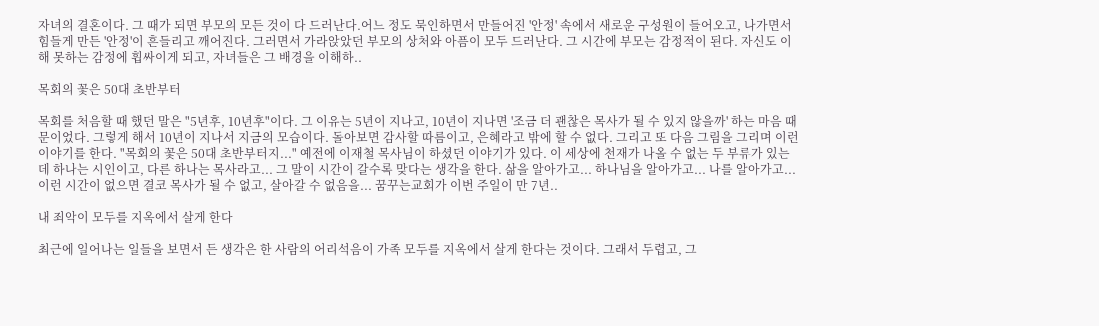자녀의 결혼이다. 그 때가 되면 부모의 모든 것이 다 드러난다.어느 정도 묵인하면서 만들어진 '안정' 속에서 새로운 구성원이 들어오고, 나가면서 힘들게 만든 '안정'이 흔들리고 깨어진다. 그러면서 가라앉았던 부모의 상처와 아픔이 모두 드러난다. 그 시간에 부모는 감정적이 된다. 자신도 이해 못하는 감정에 휩싸이게 되고, 자녀들은 그 배경을 이해하..

목회의 꽃은 50대 초반부터

목회를 처음할 때 했던 말은 "5년후, 10년후"이다. 그 이유는 5년이 지나고, 10년이 지나면 '조금 더 괜찮은 목사가 될 수 있지 않을까' 하는 마음 때문이었다. 그렇게 해서 10년이 지나서 지금의 모습이다. 돌아보면 감사할 따름이고, 은혜라고 밖에 할 수 없다. 그리고 또 다음 그림을 그리며 이런 이야기를 한다. "목회의 꽃은 50대 초반부터지..." 예전에 이재철 목사님이 하셨던 이야기가 있다. 이 세상에 천재가 나올 수 없는 두 부류가 있는데 하나는 시인이고, 다른 하나는 목사라고... 그 말이 시간이 갈수록 맞다는 생각을 한다. 삶을 알아가고... 하나님을 알아가고... 나를 알아가고... 이런 시간이 없으면 결코 목사가 될 수 없고, 살아갈 수 없음을... 꿈꾸는교회가 이번 주일이 만 7년..

내 죄악이 모두를 지옥에서 살게 한다

최근에 일어나는 일들을 보면서 든 생각은 한 사람의 어리석음이 가족 모두를 지옥에서 살게 한다는 것이다. 그래서 두렵고, 그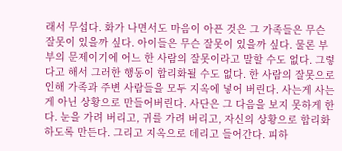래서 무섭다. 화가 나면서도 마음이 아픈 것은 그 가족들은 무슨 잘못이 있을까 싶다. 아이들은 무슨 잘못이 있을까 싶다. 물론 부부의 문제이기에 어느 한 사람의 잘못이라고 말할 수도 없다. 그렇다고 해서 그러한 행동이 합리화될 수도 없다. 한 사람의 잘못으로 인해 가족과 주변 사람들을 모두 지옥에 넣어 버린다. 사는게 사는 게 아닌 상황으로 만들어버린다. 사단은 그 다음을 보지 못하게 한다. 눈을 가려 버리고, 귀를 가려 버리고, 자신의 상황으로 합리화하도록 만든다. 그리고 지옥으로 데리고 들어간다. 피하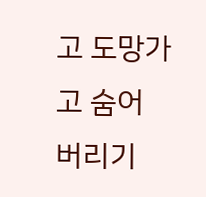고 도망가고 숨어 버리기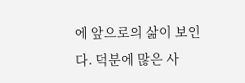에 앞으로의 삶이 보인다. 덕분에 많은 사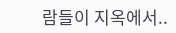람들이 지옥에서..